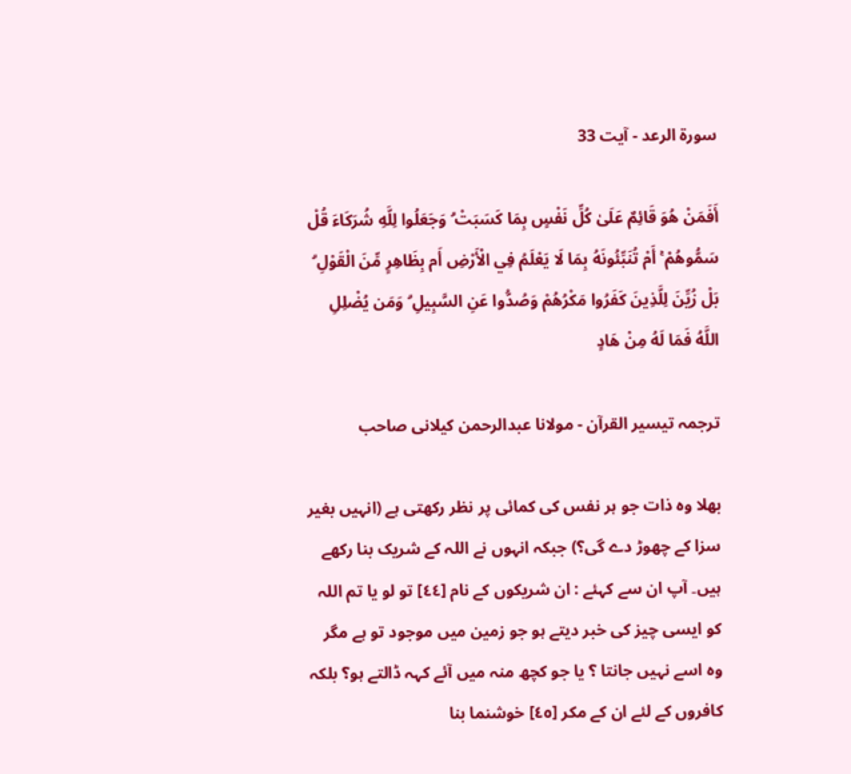سورة الرعد - آیت 33

أَفَمَنْ هُوَ قَائِمٌ عَلَىٰ كُلِّ نَفْسٍ بِمَا كَسَبَتْ ۗ وَجَعَلُوا لِلَّهِ شُرَكَاءَ قُلْ سَمُّوهُمْ ۚ أَمْ تُنَبِّئُونَهُ بِمَا لَا يَعْلَمُ فِي الْأَرْضِ أَم بِظَاهِرٍ مِّنَ الْقَوْلِ ۗ بَلْ زُيِّنَ لِلَّذِينَ كَفَرُوا مَكْرُهُمْ وَصُدُّوا عَنِ السَّبِيلِ ۗ وَمَن يُضْلِلِ اللَّهُ فَمَا لَهُ مِنْ هَادٍ

ترجمہ تیسیر القرآن - مولانا عبدالرحمن کیلانی صاحب

بھلا وہ ذات جو ہر نفس کی کمائی پر نظر رکھتی ہے (انہیں بغیر سزا کے چھوڑ دے گی؟) جبکہ انہوں نے اللہ کے شریک بنا رکھے ہیں۔ آپ ان سے کہئے : ان شریکوں کے نام [٤٤] تو لو یا تم اللہ کو ایسی چیز کی خبر دیتے ہو جو زمین میں موجود تو ہے مگر وہ اسے نہیں جانتا ؟ یا جو کچھ منہ میں آئے کہہ ڈالتے ہو؟ بلکہ کافروں کے لئے ان کے مکر [٤٥] خوشنما بنا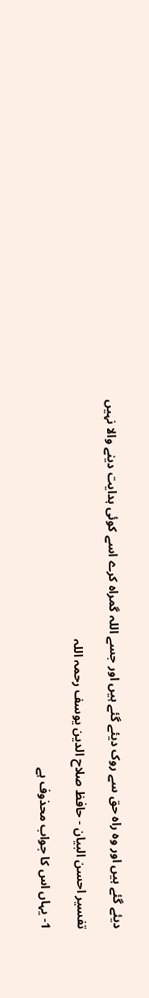دیئے گئے ہیں اور وہ راہ حق سے روک دیئے گئے ہیں اور جسے اللہ گمراہ کرے اسے کوئی ہدایت دینے والا نہیں

تفسیر احسن البیان - حافظ صلاح الدین یوسف رحمہ اللہ

1- یہاں اس کا جواب محذوف ہے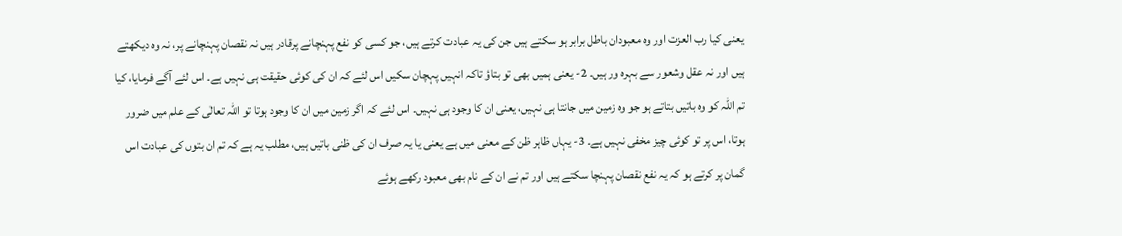یعنی کیا رب العزت اور وہ معبودان باطل برابر ہو سکتے ہیں جن کی یہ عبادت کرتے ہیں، جو کسی کو نفع پہنچانے پرقادر ہیں نہ نقصان پہنچانے پر، نہ وہ دیکھتے ہیں اور نہ عقل وشعور سے بہرہ ور ہیں۔ 2- یعنی ہمیں بھی تو بتاؤ تاکہ انہیں پہچان سکیں اس لئے کہ ان کی کوئی حقیقت ہی نہیں ہے۔ اس لئے آگے فرمایا، کیا تم اللہ کو وہ باتیں بتاتے ہو جو وہ زمین میں جانتا ہی نہیں، یعنی ان کا وجود ہی نہیں۔ اس لئے کہ اگر زمین میں ان کا وجود ہوتا تو اللہ تعالٰی کے علم میں ضرور ہوتا، اس پر تو کوئی چیز مخفی نہیں ہے۔ 3- یہاں ظاہر ظن کے معنی میں ہے یعنی یا یہ صرف ان کی ظنی باتیں ہیں، مطلب یہ ہے کہ تم ان بتوں کی عبادت اس گمان پر کرتے ہو کہ یہ نفع نقصان پہنچا سکتے ہیں اور تم نے ان کے نام بھی معبود رکھے ہوئے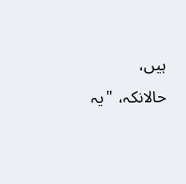ہیں، حالانکہ، "یہ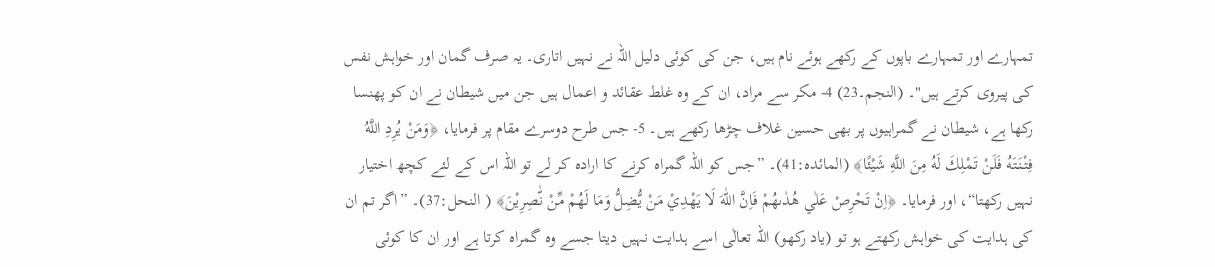تمہارے اور تمہارے باپوں کے رکھے ہوئے نام ہیں، جن کی کوئی دلیل اللہ نے نہیں اتاری۔ یہ صرف گمان اور خواہش نفس کی پیروی کرتے ہیں"۔ (النجم۔23) 4- مکر سے مراد، ان کے وہ غلط عقائد و اعمال ہیں جن میں شیطان نے ان کو پھنسا رکھا ہے، شیطان نے گمراہیوں پر بھی حسین غلاف چڑھا رکھے ہیں۔ 5- جس طرح دوسرے مقام پر فرمایا، ﴿وَمَنْ يُرِدِ اللَّهُ فِتْنَتَهُ فَلَنْ تَمْلِكَ لَهُ مِنَ اللَّهِ شَيْئًا﴾ (المائدہ:41)۔ ”جس کو اللہ گمراہ کرنے کا ارادہ کر لے تو اللہ اس کے لئے کچھ اختیار نہیں رکھتا“، اور فرمایا۔ ﴿اِنْ تَحْرِصْ عَلٰي هُدٰىهُمْ فَاِنَّ اللّٰهَ لَا يَهْدِيْ مَنْ يُّضِلُّ وَمَا لَهُمْ مِّنْ نّٰصِرِيْنَ﴾ ( النحل:37)۔ ”اگر تم ان کی ہدایت کی خواہش رکھتے ہو تو (یاد رکھو) اللہ تعالٰی اسے ہدایت نہیں دیتا جسے وہ گمراہ کرتا ہے اور ان کا کوئی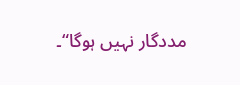مددگار نہیں ہوگا“۔